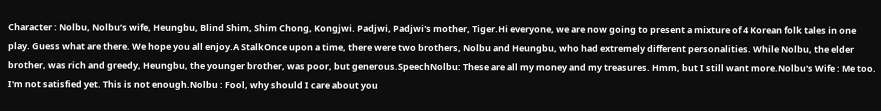Character : Nolbu, Nolbu’s wife, Heungbu, Blind Shim, Shim Chong, Kongjwi. Padjwi, Padjwi's mother, Tiger.Hi everyone, we are now going to present a mixture of 4 Korean folk tales in one play. Guess what are there. We hope you all enjoy.A StalkOnce upon a time, there were two brothers, Nolbu and Heungbu, who had extremely different personalities. While Nolbu, the elder brother, was rich and greedy, Heungbu, the younger brother, was poor, but generous.SpeechNolbu: These are all my money and my treasures. Hmm, but I still want more.Nolbu's Wife : Me too. I'm not satisfied yet. This is not enough.Nolbu : Fool, why should I care about you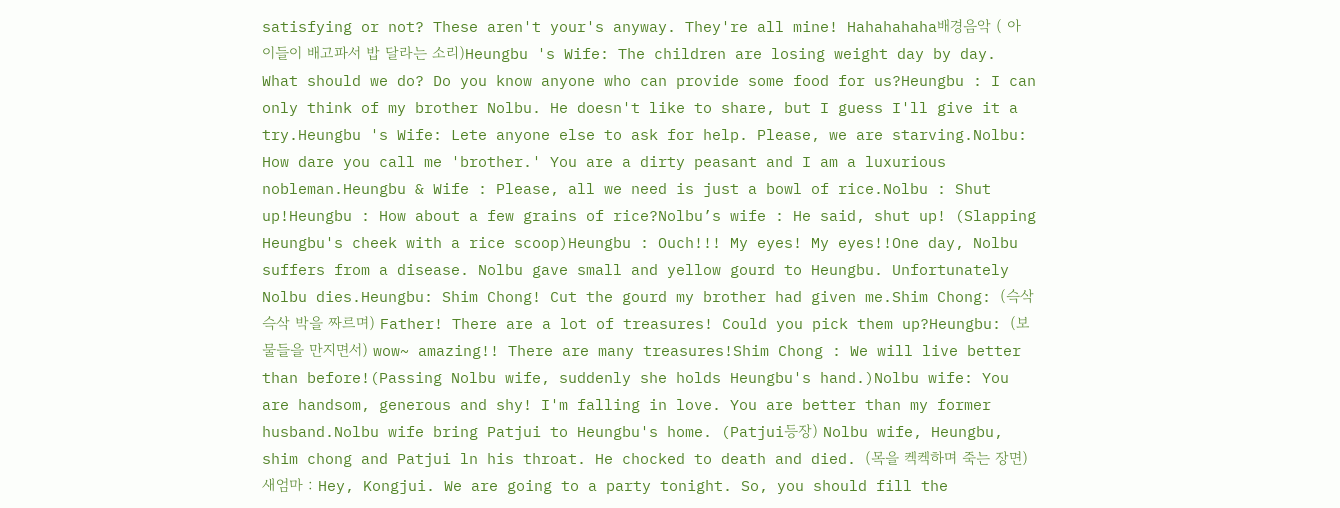satisfying or not? These aren't your's anyway. They're all mine! Hahahahaha배경음악 ( 아이들이 배고파서 밥 달라는 소리)Heungbu 's Wife: The children are losing weight day by day. What should we do? Do you know anyone who can provide some food for us?Heungbu : I can only think of my brother Nolbu. He doesn't like to share, but I guess I'll give it a try.Heungbu 's Wife: Lete anyone else to ask for help. Please, we are starving.Nolbu: How dare you call me 'brother.' You are a dirty peasant and I am a luxurious nobleman.Heungbu & Wife : Please, all we need is just a bowl of rice.Nolbu : Shut up!Heungbu : How about a few grains of rice?Nolbu’s wife : He said, shut up! (Slapping Heungbu's cheek with a rice scoop)Heungbu : Ouch!!! My eyes! My eyes!!One day, Nolbu suffers from a disease. Nolbu gave small and yellow gourd to Heungbu. Unfortunately Nolbu dies.Heungbu: Shim Chong! Cut the gourd my brother had given me.Shim Chong: (슥삭슥삭 박을 짜르며) Father! There are a lot of treasures! Could you pick them up?Heungbu: (보물들을 만지면서) wow~ amazing!! There are many treasures!Shim Chong : We will live better than before!(Passing Nolbu wife, suddenly she holds Heungbu's hand.)Nolbu wife: You are handsom, generous and shy! I'm falling in love. You are better than my former husband.Nolbu wife bring Patjui to Heungbu's home. (Patjui등장) Nolbu wife, Heungbu, shim chong and Patjui ln his throat. He chocked to death and died. (목을 켁켁하며 죽는 장면)새엄마 : Hey, Kongjui. We are going to a party tonight. So, you should fill the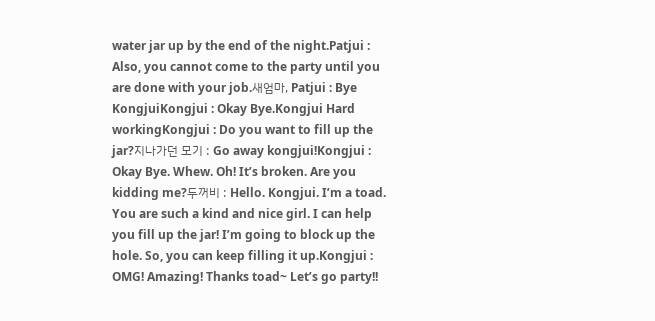water jar up by the end of the night.Patjui : Also, you cannot come to the party until you are done with your job.새엄마, Patjui : Bye KongjuiKongjui : Okay Bye.Kongjui Hard workingKongjui : Do you want to fill up the jar?지나가던 모기 : Go away kongjui!Kongjui : Okay Bye. Whew. Oh! It’s broken. Are you kidding me?두꺼비 : Hello. Kongjui. I’m a toad. You are such a kind and nice girl. I can help you fill up the jar! I’m going to block up the hole. So, you can keep filling it up.Kongjui : OMG! Amazing! Thanks toad~ Let’s go party!!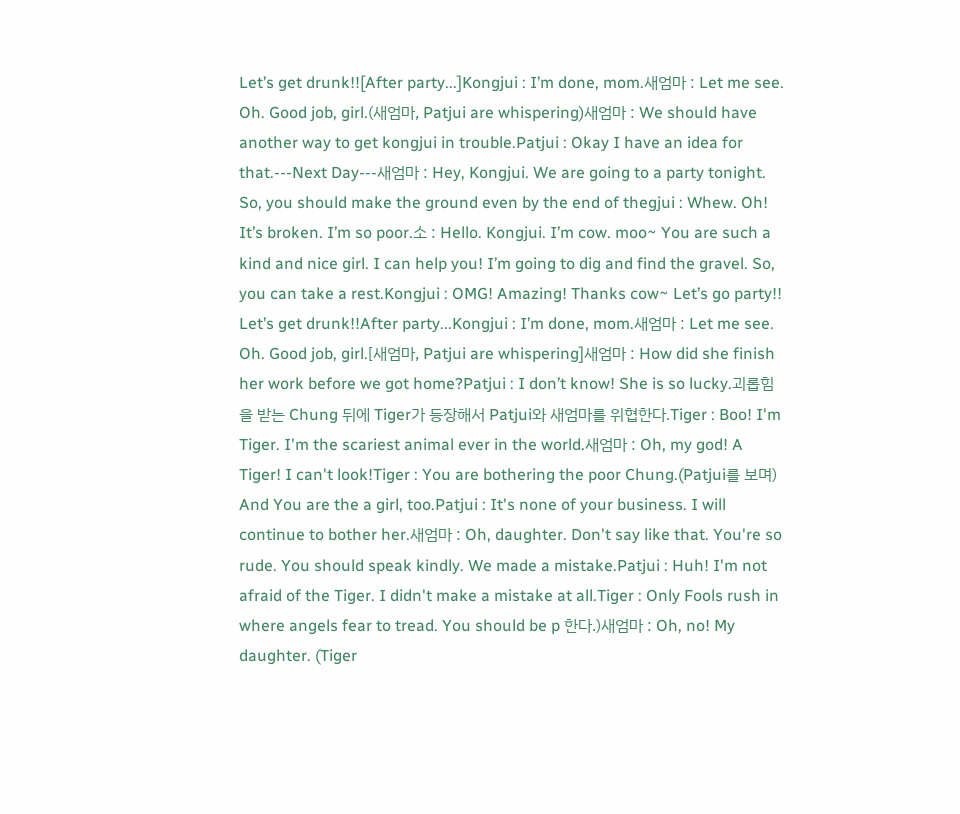Let’s get drunk!![After party...]Kongjui : I’m done, mom.새엄마 : Let me see. Oh. Good job, girl.(새엄마, Patjui are whispering)새엄마 : We should have another way to get kongjui in trouble.Patjui : Okay I have an idea for that.---Next Day---새엄마 : Hey, Kongjui. We are going to a party tonight. So, you should make the ground even by the end of thegjui : Whew. Oh! It’s broken. I’m so poor.소 : Hello. Kongjui. I’m cow. moo~ You are such a kind and nice girl. I can help you! I’m going to dig and find the gravel. So, you can take a rest.Kongjui : OMG! Amazing! Thanks cow~ Let’s go party!! Let’s get drunk!!After party...Kongjui : I’m done, mom.새엄마 : Let me see. Oh. Good job, girl.[새엄마, Patjui are whispering]새엄마 : How did she finish her work before we got home?Patjui : I don’t know! She is so lucky.괴롭힘을 받는 Chung 뒤에 Tiger가 등장해서 Patjui와 새엄마를 위협한다.Tiger : Boo! I'm Tiger. I'm the scariest animal ever in the world.새엄마 : Oh, my god! A Tiger! I can't look!Tiger : You are bothering the poor Chung.(Patjui를 보며) And You are the a girl, too.Patjui : It's none of your business. I will continue to bother her.새엄마 : Oh, daughter. Don't say like that. You're so rude. You should speak kindly. We made a mistake.Patjui : Huh! I'm not afraid of the Tiger. I didn't make a mistake at all.Tiger : Only Fools rush in where angels fear to tread. You should be p 한다.)새엄마 : Oh, no! My daughter. (Tiger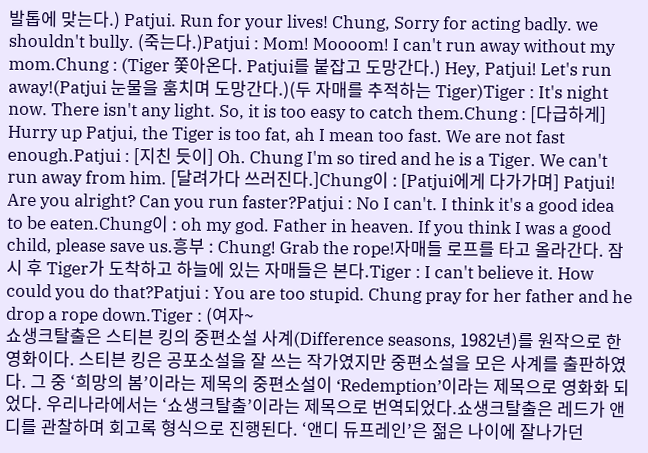발톱에 맞는다.) Patjui. Run for your lives! Chung, Sorry for acting badly. we shouldn't bully. (죽는다.)Patjui : Mom! Moooom! I can't run away without my mom.Chung : (Tiger 쫓아온다. Patjui를 붙잡고 도망간다.) Hey, Patjui! Let's run away!(Patjui 눈물을 훔치며 도망간다.)(두 자매를 추적하는 Tiger)Tiger : It's night now. There isn't any light. So, it is too easy to catch them.Chung : [다급하게] Hurry up Patjui, the Tiger is too fat, ah I mean too fast. We are not fast enough.Patjui : [지친 듯이] Oh. Chung I'm so tired and he is a Tiger. We can't run away from him. [달려가다 쓰러진다.]Chung이 : [Patjui에게 다가가며] Patjui! Are you alright? Can you run faster?Patjui : No I can't. I think it's a good idea to be eaten.Chung이 : oh my god. Father in heaven. If you think I was a good child, please save us.흥부 : Chung! Grab the rope!자매들 로프를 타고 올라간다. 잠시 후 Tiger가 도착하고 하늘에 있는 자매들은 본다.Tiger : I can't believe it. How could you do that?Patjui : You are too stupid. Chung pray for her father and he drop a rope down.Tiger : (여자~
쇼생크탈출은 스티븐 킹의 중편소설 사계(Difference seasons, 1982년)를 원작으로 한 영화이다. 스티븐 킹은 공포소설을 잘 쓰는 작가였지만 중편소설을 모은 사계를 출판하였다. 그 중 ‘희망의 봄’이라는 제목의 중편소설이 ‘Redemption’이라는 제목으로 영화화 되었다. 우리나라에서는 ‘쇼생크탈출’이라는 제목으로 번역되었다.쇼생크탈출은 레드가 앤디를 관찰하며 회고록 형식으로 진행된다. ‘앤디 듀프레인’은 젊은 나이에 잘나가던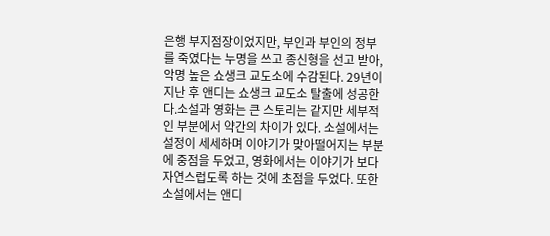은행 부지점장이었지만, 부인과 부인의 정부를 죽였다는 누명을 쓰고 종신형을 선고 받아, 악명 높은 쇼생크 교도소에 수감된다. 29년이 지난 후 앤디는 쇼생크 교도소 탈출에 성공한다.소설과 영화는 큰 스토리는 같지만 세부적인 부분에서 약간의 차이가 있다. 소설에서는 설정이 세세하며 이야기가 맞아떨어지는 부분에 중점을 두었고, 영화에서는 이야기가 보다 자연스럽도록 하는 것에 초점을 두었다. 또한 소설에서는 앤디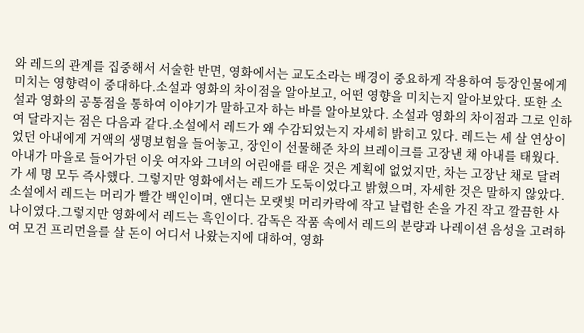와 레드의 관계를 집중해서 서술한 반면, 영화에서는 교도소라는 배경이 중요하게 작용하여 등장인물에게 미치는 영향력이 중대하다.소설과 영화의 차이점을 알아보고, 어떤 영향을 미치는지 알아보았다. 또한 소설과 영화의 공통점을 통하여 이야기가 말하고자 하는 바를 알아보았다. 소설과 영화의 차이점과 그로 인하여 달라지는 점은 다음과 같다.소설에서 레드가 왜 수감되었는지 자세히 밝히고 있다. 레드는 세 살 연상이었던 아내에게 거액의 생명보험을 들어놓고, 장인이 선물해준 차의 브레이크를 고장낸 채 아내를 태웠다. 아내가 마을로 들어가던 이웃 여자와 그녀의 어린애를 태운 것은 계획에 없었지만, 차는 고장난 채로 달려가 세 명 모두 즉사했다. 그렇지만 영화에서는 레드가 도둑이었다고 밝혔으며, 자세한 것은 말하지 않았다.소설에서 레드는 머리가 빨간 백인이며, 앤디는 모랫빛 머리카락에 작고 날렵한 손을 가진 작고 깔끔한 사나이였다.그렇지만 영화에서 레드는 흑인이다. 감독은 작품 속에서 레드의 분량과 나레이션 음성을 고려하여 모건 프리먼을를 살 돈이 어디서 나왔는지에 대하여, 영화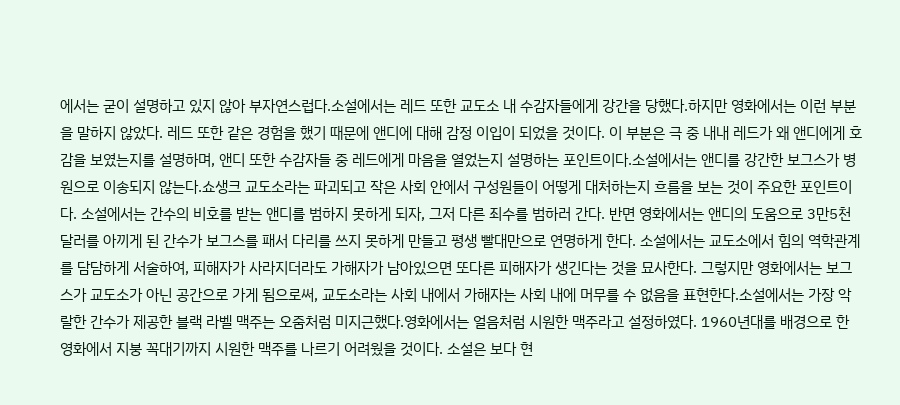에서는 굳이 설명하고 있지 않아 부자연스럽다.소설에서는 레드 또한 교도소 내 수감자들에게 강간을 당했다.하지만 영화에서는 이런 부분을 말하지 않았다. 레드 또한 같은 경험을 했기 때문에 앤디에 대해 감정 이입이 되었을 것이다. 이 부분은 극 중 내내 레드가 왜 앤디에게 호감을 보였는지를 설명하며, 앤디 또한 수감자들 중 레드에게 마음을 열었는지 설명하는 포인트이다.소설에서는 앤디를 강간한 보그스가 병원으로 이송되지 않는다.쇼생크 교도소라는 파괴되고 작은 사회 안에서 구성원들이 어떻게 대처하는지 흐름을 보는 것이 주요한 포인트이다. 소설에서는 간수의 비호를 받는 앤디를 범하지 못하게 되자, 그저 다른 죄수를 범하러 간다. 반면 영화에서는 앤디의 도움으로 3만5천 달러를 아끼게 된 간수가 보그스를 패서 다리를 쓰지 못하게 만들고 평생 빨대만으로 연명하게 한다. 소설에서는 교도소에서 힘의 역학관계를 담담하게 서술하여, 피해자가 사라지더라도 가해자가 남아있으면 또다른 피해자가 생긴다는 것을 묘사한다. 그렇지만 영화에서는 보그스가 교도소가 아닌 공간으로 가게 됨으로써, 교도소라는 사회 내에서 가해자는 사회 내에 머무를 수 없음을 표현한다.소설에서는 가장 악랄한 간수가 제공한 블랙 라벨 맥주는 오줌처럼 미지근했다.영화에서는 얼음처럼 시원한 맥주라고 설정하였다. 1960년대를 배경으로 한 영화에서 지붕 꼭대기까지 시원한 맥주를 나르기 어려웠을 것이다. 소설은 보다 현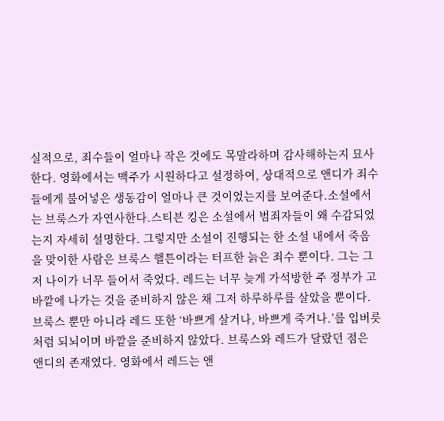실적으로, 죄수들이 얼마나 작은 것에도 목말라하며 감사해하는지 묘사한다. 영화에서는 맥주가 시원하다고 설정하여, 상대적으로 앤디가 죄수들에게 불어넣은 생동감이 얼마나 큰 것이었는지를 보여준다.소설에서는 브룩스가 자연사한다.스티븐 킹은 소설에서 범죄자들이 왜 수감되었는지 자세히 설명한다. 그렇지만 소설이 진행되는 한 소설 내에서 죽음을 맞이한 사람은 브룩스 핼튼이라는 터프한 늙은 죄수 뿐이다. 그는 그저 나이가 너무 들어서 죽었다. 레드는 너무 늦게 가석방한 주 정부가 고 바깥에 나가는 것을 준비하지 않은 채 그저 하루하루를 살았을 뿐이다. 브룩스 뿐만 아니라 레드 또한 ‘바쁘게 살거나, 바쁘게 죽거나.’를 입버릇처럼 되뇌이며 바깥을 준비하지 않았다. 브룩스와 레드가 달랐던 점은 앤디의 존재였다. 영화에서 레드는 앤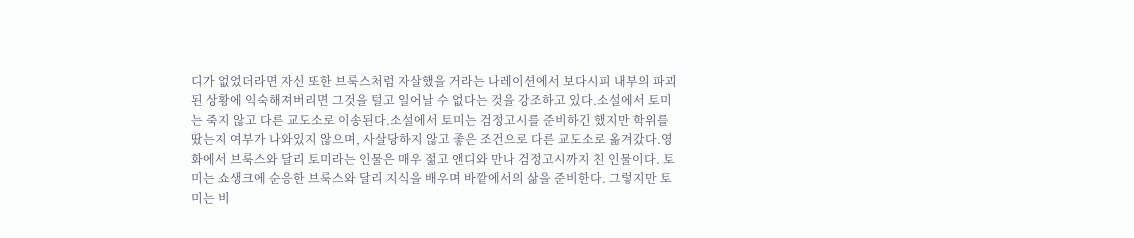디가 없었더라면 자신 또한 브룩스처럼 자살했을 거라는 나레이션에서 보다시피 내부의 파괴된 상황에 익숙해져버리면 그것을 털고 일어날 수 없다는 것을 강조하고 있다.소설에서 토미는 죽지 않고 다른 교도소로 이송된다.소설에서 토미는 검정고시를 준비하긴 했지만 학위를 땄는지 여부가 나와있지 않으며, 사살당하지 않고 좋은 조건으로 다른 교도소로 옮겨갔다.영화에서 브룩스와 달리 토미라는 인물은 매우 젊고 앤디와 만나 검정고시까지 친 인물이다. 토미는 쇼생크에 순응한 브룩스와 달리 지식을 배우며 바깥에서의 삶을 준비한다. 그렇지만 토미는 비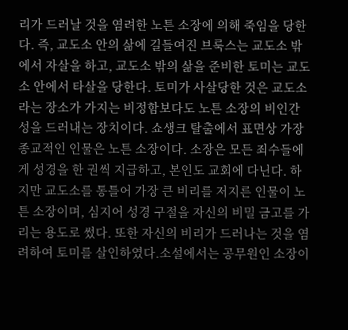리가 드러날 것을 염려한 노튼 소장에 의해 죽임을 당한다. 즉, 교도소 안의 삶에 길들여진 브룩스는 교도소 밖에서 자살을 하고, 교도소 밖의 삶을 준비한 토미는 교도소 안에서 타살을 당한다. 토미가 사살당한 것은 교도소라는 장소가 가지는 비정함보다도 노튼 소장의 비인간성을 드러내는 장치이다. 쇼생크 탈출에서 표면상 가장 종교적인 인물은 노튼 소장이다. 소장은 모든 죄수들에게 성경을 한 권씩 지급하고, 본인도 교회에 다닌다. 하지만 교도소를 통틀어 가장 큰 비리를 저지른 인물이 노튼 소장이며, 심지어 성경 구절을 자신의 비밀 금고를 가리는 용도로 썼다. 또한 자신의 비리가 드러나는 것을 염려하여 토미를 살인하였다.소설에서는 공무원인 소장이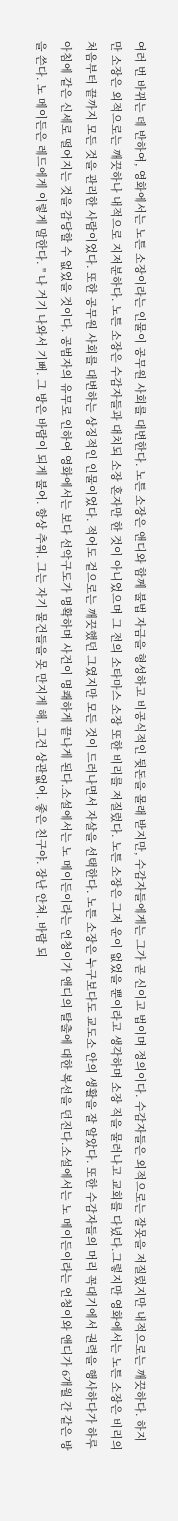여러 번 바뀌는 데 반하여, 영화에서는 노튼 소장이라는 인물이 공무원 사회를 대변한다. 노튼 소장은 앤디와 함께 불법 자금을 형성하고 비공식적인 뒷돈을 몰래 받지만, 수감자들에게는 그가 곧 신이고 법이며 정의이다. 수감자들은 외적으로는 잘못을 저질렀지만 내적으로는 깨끗하다. 하지만 소장은 외적으로는 깨끗하나 내적으로 지저분하다. 노튼 소장은 수감자들과 대치되 소장 혼자만 한 것이 아니었으며 그 전의 소타마스 소장 또한 비리를 저질렀다. 노튼 소장은 그저 운이 없었을 뿐이라고 생각하며 소장 직을 물러나고 교회를 다녔다.그렇지만 영화에서는 노튼 소장은 비리의 처음부터 끝까지 모든 것을 관리한 사람이었다. 또한 공무원 사회를 대변하는 상징적인 인물이었다. 적어도 겉으로는 깨끗했던 그였지만 모든 것이 드러나면서 자살을 선택한다. 노튼 소장은 누구보다도 교도소 안의 생활을 잘 알았다. 또한 수감자들의 머리 꼭대기에서 권력을 행사하다가 하루아침에 같은 신세로 떨어지는 것을 감당할 수 없었을 것이다. 공범자의 유무로 인하여 영화에서는 보다 선악구도가 명확하며 사건이 명쾌하게 끝나게 된다.소설에서는 노 메이든이라는 언청이가 앤디의 탈출에 대한 복선을 던진다.소설에서는 노 메이든이라는 언청이와 앤디가 6개월 간 같은 방을 쓴다. 노 메이든은 레드에게 이렇게 말한다. " 나 거기 나와서 기뻐. 그 방은 바람이 되게 불어. 항상 추워. 그는 자기 물건들을 못 만지게 해. 그건 상관없어. 좋은 친구야. 장난 안쳐. 바람 되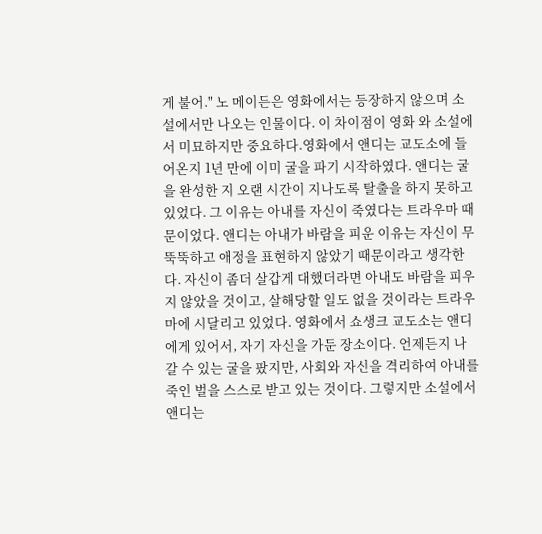게 불어." 노 메이든은 영화에서는 등장하지 않으며 소설에서만 나오는 인물이다. 이 차이점이 영화 와 소설에서 미묘하지만 중요하다.영화에서 앤디는 교도소에 들어온지 1년 만에 이미 굴을 파기 시작하였다. 앤디는 굴을 완성한 지 오랜 시간이 지나도록 탈출을 하지 못하고 있었다. 그 이유는 아내를 자신이 죽였다는 트라우마 때문이었다. 앤디는 아내가 바람을 피운 이유는 자신이 무뚝뚝하고 애정을 표현하지 않았기 때문이라고 생각한다. 자신이 좀더 살갑게 대했더라면 아내도 바람을 피우지 않았을 것이고, 살해당할 일도 없을 것이라는 트라우마에 시달리고 있었다. 영화에서 쇼생크 교도소는 앤디에게 있어서, 자기 자신을 가둔 장소이다. 언제든지 나갈 수 있는 굴을 팠지만, 사회와 자신을 격리하여 아내를 죽인 벌을 스스로 받고 있는 것이다. 그렇지만 소설에서 앤디는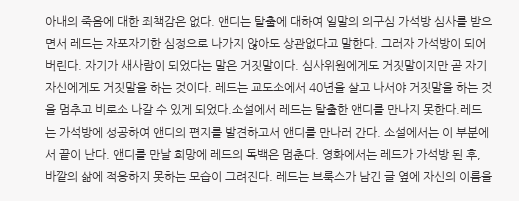아내의 죽음에 대한 죄책감은 없다. 앤디는 탈출에 대하여 일말의 의구심 가석방 심사를 받으면서 레드는 자포자기한 심정으로 나가지 않아도 상관없다고 말한다. 그러자 가석방이 되어버린다. 자기가 새사람이 되었다는 말은 거짓말이다. 심사위원에게도 거짓말이지만 곧 자기 자신에게도 거짓말을 하는 것이다. 레드는 교도소에서 40년을 살고 나서야 거짓말을 하는 것을 멈추고 비로소 나갈 수 있게 되었다.소설에서 레드는 탈출한 앤디를 만나지 못한다.레드는 가석방에 성공하여 앤디의 편지를 발견하고서 앤디를 만나러 간다. 소설에서는 이 부분에서 끝이 난다. 앤디를 만날 희망에 레드의 독백은 멈춘다. 영화에서는 레드가 가석방 된 후, 바깥의 삶에 적응하지 못하는 모습이 그려진다. 레드는 브룩스가 남긴 글 옆에 자신의 이름을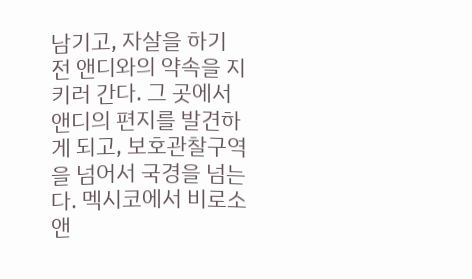남기고, 자살을 하기 전 앤디와의 약속을 지키러 간다. 그 곳에서 앤디의 편지를 발견하게 되고, 보호관찰구역을 넘어서 국경을 넘는다. 멕시코에서 비로소 앤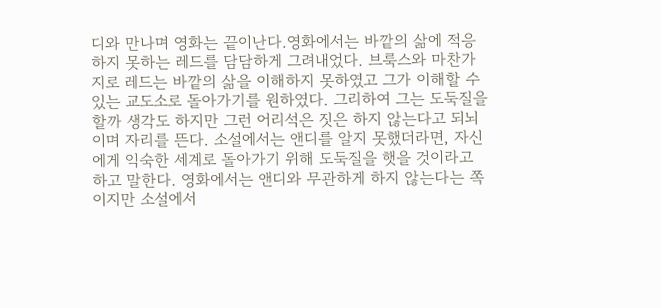디와 만나며 영화는 끝이난다.영화에서는 바깥의 삶에 적응하지 못하는 레드를 담담하게 그려내었다. 브룩스와 마찬가지로 레드는 바깥의 삶을 이해하지 못하였고 그가 이해할 수 있는 교도소로 돌아가기를 원하였다. 그리하여 그는 도둑질을 할까 생각도 하지만 그런 어리석은 짓은 하지 않는다고 되뇌이며 자리를 뜬다. 소설에서는 앤디를 알지 못했더라면, 자신에게 익숙한 세계로 돌아가기 위해 도둑질을 햇을 것이라고 하고 말한다. 영화에서는 앤디와 무관하게 하지 않는다는 쪽이지만 소설에서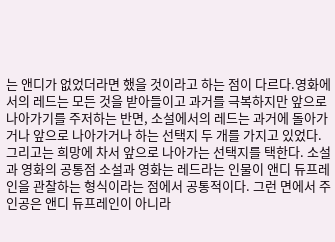는 앤디가 없었더라면 했을 것이라고 하는 점이 다르다.영화에서의 레드는 모든 것을 받아들이고 과거를 극복하지만 앞으로 나아가기를 주저하는 반면, 소설에서의 레드는 과거에 돌아가거나 앞으로 나아가거나 하는 선택지 두 개를 가지고 있었다. 그리고는 희망에 차서 앞으로 나아가는 선택지를 택한다. 소설과 영화의 공통점 소설과 영화는 레드라는 인물이 앤디 듀프레인을 관찰하는 형식이라는 점에서 공통적이다. 그런 면에서 주인공은 앤디 듀프레인이 아니라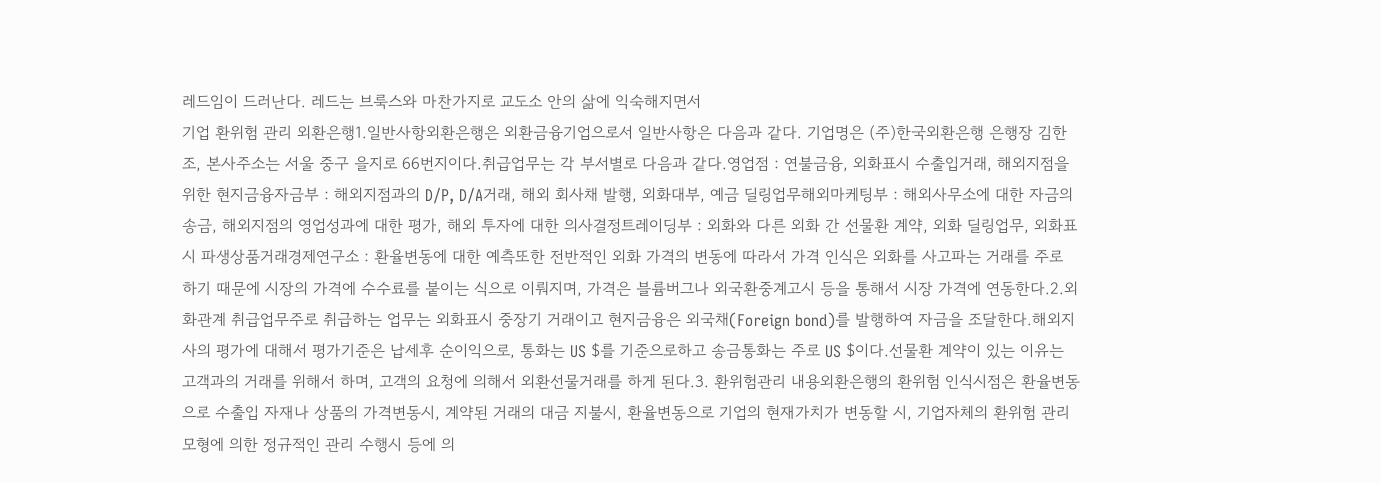레드임이 드러난다. 레드는 브룩스와 마찬가지로 교도소 안의 삶에 익숙해지면서
기업 환위험 관리 외환은행1.일반사항외환은행은 외환금융기업으로서 일반사항은 다음과 같다. 기업명은 (주)한국외환은행 은행장 김한조, 본사주소는 서울 중구 을지로 66번지이다.취급업무는 각 부서별로 다음과 같다.영업점 : 연불금융, 외화표시 수출입거래, 해외지점을 위한 현지금융자금부 : 해외지점과의 D/P, D/A거래, 해외 회사채 발행, 외화대부, 예금 딜링업무해외마케팅부 : 해외사무소에 대한 자금의 송금, 해외지점의 영업성과에 대한 평가, 해외 투자에 대한 의사결정트레이딩부 : 외화와 다른 외화 간 선물환 계약, 외화 딜링업무, 외화표시 파생상품거래경제연구소 : 환율변동에 대한 예측또한 전반적인 외화 가격의 변동에 따라서 가격 인식은 외화를 사고파는 거래를 주로 하기 때문에 시장의 가격에 수수료를 붙이는 식으로 이뤄지며, 가격은 블륨버그나 외국환중계고시 등을 통해서 시장 가격에 연동한다.2.외화관계 취급업무주로 취급하는 업무는 외화표시 중장기 거래이고 현지금융은 외국채(Foreign bond)를 발행하여 자금을 조달한다.해외지사의 평가에 대해서 평가기준은 납세후 순이익으로, 통화는 US $를 기준으로하고 송금통화는 주로 US $이다.선물환 계약이 있는 이유는 고객과의 거래를 위해서 하며, 고객의 요청에 의해서 외환선물거래를 하게 된다.3. 환위험관리 내용외환은행의 환위험 인식시점은 환율변동으로 수출입 자재나 상품의 가격변동시, 계약된 거래의 대금 지불시, 환율변동으로 기업의 현재가치가 변동할 시, 기업자체의 환위험 관리 모형에 의한 정규적인 관리 수행시 등에 의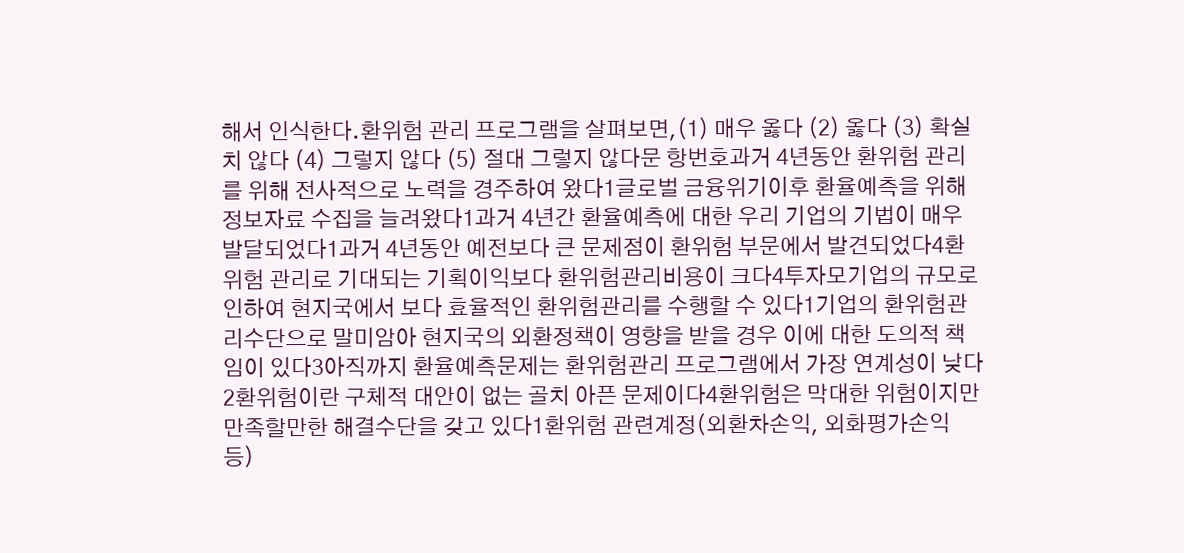해서 인식한다.환위험 관리 프로그램을 살펴보면,(1) 매우 옳다 (2) 옳다 (3) 확실치 않다 (4) 그렇지 않다 (5) 절대 그렇지 않다문 항번호과거 4년동안 환위험 관리를 위해 전사적으로 노력을 경주하여 왔다1글로벌 금융위기이후 환율예측을 위해 정보자료 수집을 늘려왔다1과거 4년간 환율예측에 대한 우리 기업의 기법이 매우 발달되었다1과거 4년동안 예전보다 큰 문제점이 환위험 부문에서 발견되었다4환위험 관리로 기대되는 기획이익보다 환위험관리비용이 크다4투자모기업의 규모로 인하여 현지국에서 보다 효율적인 환위험관리를 수행할 수 있다1기업의 환위험관리수단으로 말미암아 현지국의 외환정책이 영향을 받을 경우 이에 대한 도의적 책임이 있다3아직까지 환율예측문제는 환위험관리 프로그램에서 가장 연계성이 낮다2환위험이란 구체적 대안이 없는 골치 아픈 문제이다4환위험은 막대한 위험이지만 만족할만한 해결수단을 갖고 있다1환위험 관련계정(외환차손익, 외화평가손익 등)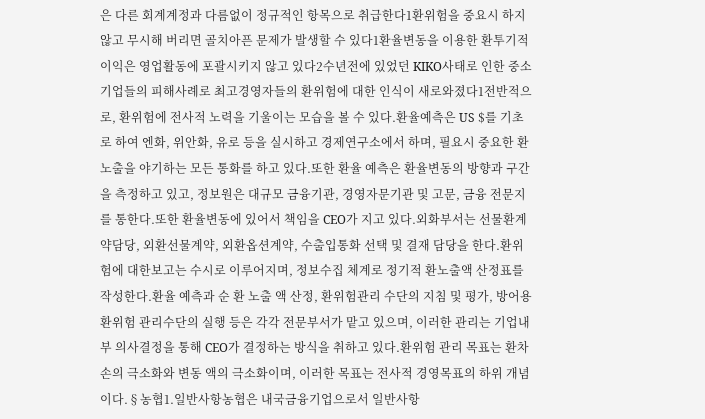은 다른 회계계정과 다름없이 정규적인 항목으로 취급한다1환위험을 중요시 하지 않고 무시해 버리면 골치아픈 문제가 발생할 수 있다1환율변동을 이용한 환투기적 이익은 영업활동에 포괄시키지 않고 있다2수년전에 있었던 KIKO사태로 인한 중소기업들의 피해사례로 최고경영자들의 환위험에 대한 인식이 새로와졌다1전반적으로, 환위험에 전사적 노력을 기울이는 모습을 볼 수 있다.환율예측은 US $를 기초로 하여 엔화, 위안화, 유로 등을 실시하고 경제연구소에서 하며, 필요시 중요한 환 노출을 야기하는 모든 통화를 하고 있다.또한 환율 예측은 환율변동의 방향과 구간을 측정하고 있고, 정보원은 대규모 금융기관, 경영자문기관 및 고문, 금융 전문지를 통한다.또한 환율변동에 있어서 책임을 CEO가 지고 있다.외화부서는 선물환계약담당, 외환선물계약, 외환옵션계약, 수출입통화 선택 및 결재 담당을 한다.환위험에 대한보고는 수시로 이루어지며, 정보수집 체계로 정기적 환노출액 산정표를 작성한다.환율 예측과 순 환 노출 액 산정, 환위험관리 수단의 지침 및 평가, 방어용 환위험 관리수단의 실행 등은 각각 전문부서가 맡고 있으며, 이러한 관리는 기업내부 의사결정을 통해 CEO가 결정하는 방식을 취하고 있다.환위험 관리 목표는 환차손의 극소화와 변동 액의 극소화이며, 이러한 목표는 전사적 경영목표의 하위 개념이다.§농협1.일반사항농협은 내국금융기업으로서 일반사항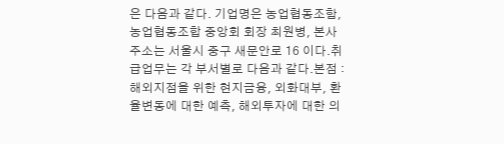은 다음과 같다. 기업명은 농업협동조함, 농업협동조합 중앙회 회장 최원병, 본사 주소는 서울시 중구 새문안로 16 이다.취급업무는 각 부서별로 다음과 같다.본점 : 해외지점을 위한 현지금융, 외화대부, 환율변동에 대한 예측, 해외투자에 대한 의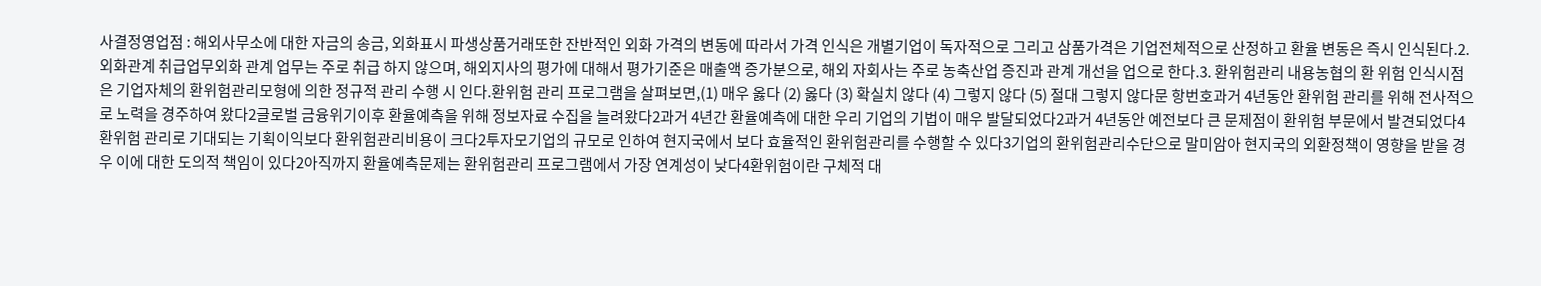사결정영업점 : 해외사무소에 대한 자금의 송금, 외화표시 파생상품거래또한 잔반적인 외화 가격의 변동에 따라서 가격 인식은 개별기업이 독자적으로 그리고 삼품가격은 기업전체적으로 산정하고 환율 변동은 즉시 인식된다.2.외화관계 취급업무외화 관계 업무는 주로 취급 하지 않으며, 해외지사의 평가에 대해서 평가기준은 매출액 증가분으로, 해외 자회사는 주로 농축산업 증진과 관계 개선을 업으로 한다.3. 환위험관리 내용농협의 환 위험 인식시점은 기업자체의 환위험관리모형에 의한 정규적 관리 수행 시 인다.환위험 관리 프로그램을 살펴보면,(1) 매우 옳다 (2) 옳다 (3) 확실치 않다 (4) 그렇지 않다 (5) 절대 그렇지 않다문 항번호과거 4년동안 환위험 관리를 위해 전사적으로 노력을 경주하여 왔다2글로벌 금융위기이후 환율예측을 위해 정보자료 수집을 늘려왔다2과거 4년간 환율예측에 대한 우리 기업의 기법이 매우 발달되었다2과거 4년동안 예전보다 큰 문제점이 환위험 부문에서 발견되었다4환위험 관리로 기대되는 기획이익보다 환위험관리비용이 크다2투자모기업의 규모로 인하여 현지국에서 보다 효율적인 환위험관리를 수행할 수 있다3기업의 환위험관리수단으로 말미암아 현지국의 외환정책이 영향을 받을 경우 이에 대한 도의적 책임이 있다2아직까지 환율예측문제는 환위험관리 프로그램에서 가장 연계성이 낮다4환위험이란 구체적 대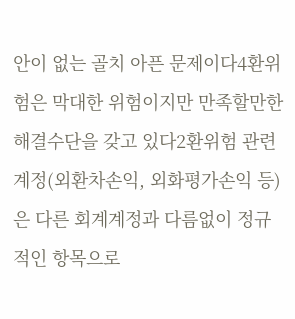안이 없는 골치 아픈 문제이다4환위험은 막대한 위험이지만 만족할만한 해결수단을 갖고 있다2환위험 관련계정(외환차손익, 외화평가손익 등)은 다른 회계계정과 다름없이 정규적인 항목으로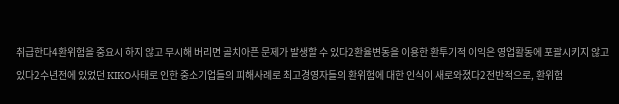취급한다4환위험을 중요시 하지 않고 무시해 버리면 골치아픈 문제가 발생할 수 있다2환율변동을 이용한 환투기적 이익은 영업활동에 포괄시키지 않고 있다2수년전에 있었던 KIKO사태로 인한 중소기업들의 피해사례로 최고경영자들의 환위험에 대한 인식이 새로와졌다2전반적으로, 환위험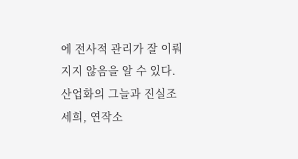에 전사적 관리가 잘 이뤄지지 않음을 알 수 있다.
산업화의 그늘과 진실조세희, 연작소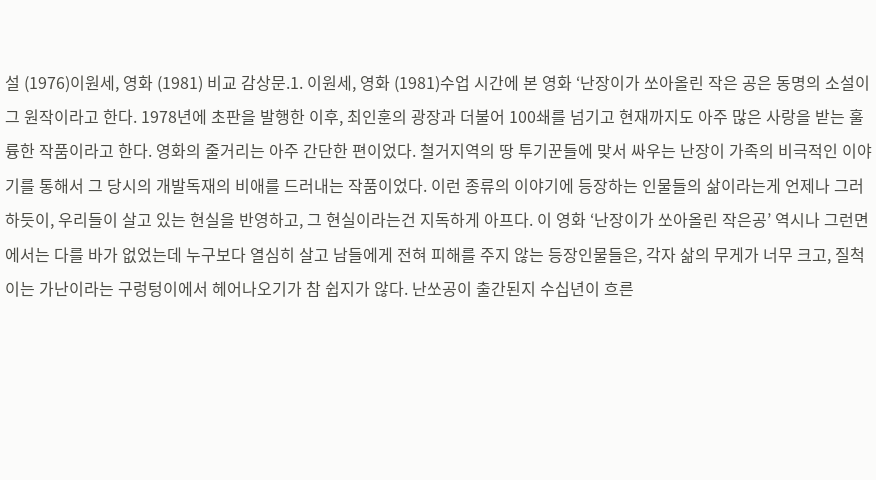설 (1976)이원세, 영화 (1981) 비교 감상문.1. 이원세, 영화 (1981)수업 시간에 본 영화 ‘난장이가 쏘아올린 작은 공은 동명의 소설이 그 원작이라고 한다. 1978년에 초판을 발행한 이후, 최인훈의 광장과 더불어 100쇄를 넘기고 현재까지도 아주 많은 사랑을 받는 훌륭한 작품이라고 한다. 영화의 줄거리는 아주 간단한 편이었다. 철거지역의 땅 투기꾼들에 맞서 싸우는 난장이 가족의 비극적인 이야기를 통해서 그 당시의 개발독재의 비애를 드러내는 작품이었다. 이런 종류의 이야기에 등장하는 인물들의 삶이라는게 언제나 그러하듯이, 우리들이 살고 있는 현실을 반영하고, 그 현실이라는건 지독하게 아프다. 이 영화 ‘난장이가 쏘아올린 작은공’ 역시나 그런면에서는 다를 바가 없었는데 누구보다 열심히 살고 남들에게 전혀 피해를 주지 않는 등장인물들은, 각자 삶의 무게가 너무 크고, 질척이는 가난이라는 구렁텅이에서 헤어나오기가 참 쉽지가 않다. 난쏘공이 출간된지 수십년이 흐른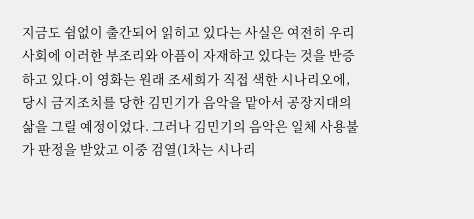지금도 쉼없이 출간되어 읽히고 있다는 사실은 여전히 우리 사회에 이러한 부조리와 아픔이 자재하고 있다는 것을 반증하고 있다.이 영화는 원래 조세희가 직접 색한 시나리오에, 당시 금지조치를 당한 김민기가 음악을 맡아서 공장지대의 삶을 그릴 예정이었다. 그러나 김민기의 음악은 일체 사용불가 판정을 받았고 이중 검열(1차는 시나리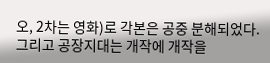오, 2차는 영화)로 각본은 공중 분해되었다. 그리고 공장지대는 개작에 개작을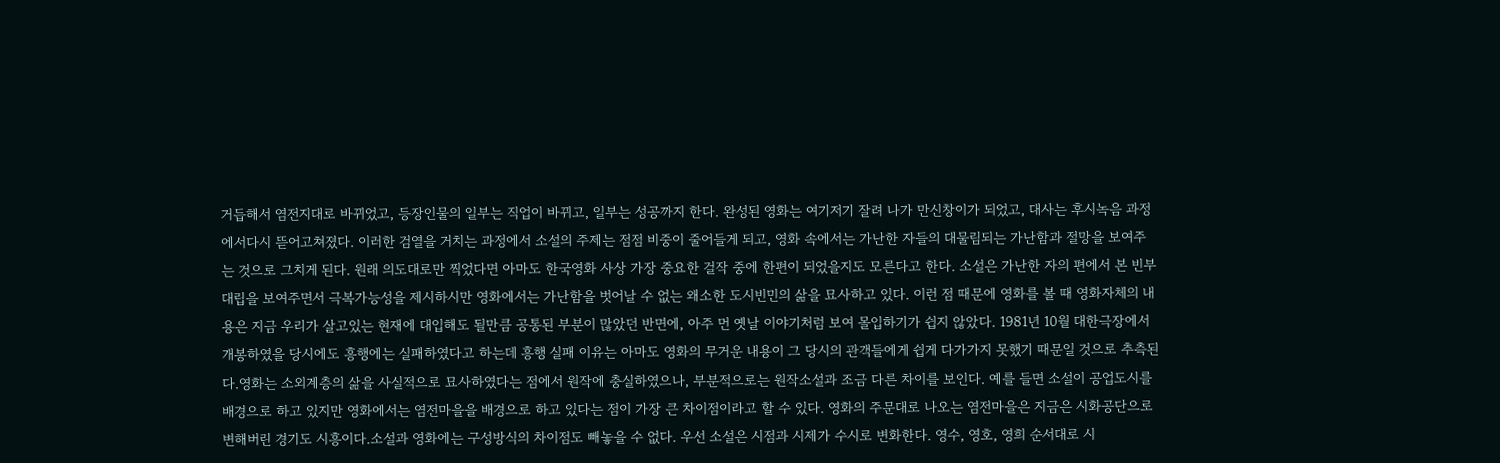거듭해서 염전지대로 바뀌었고, 등장인물의 일부는 직업이 바뀌고, 일부는 성공까지 한다. 완성된 영화는 여기저기 잘려 나가 만신창이가 되었고, 대사는 후시녹음 과정에서다시 뜯어고쳐졌다. 이러한 검열을 거치는 과정에서 소설의 주제는 점점 비중이 줄어들게 되고, 영화 속에서는 가난한 자들의 대물림되는 가난함과 절망을 보여주는 것으로 그치게 된다. 원래 의도대로만 찍었다면 아마도 한국영화 사상 가장 중요한 걸작 중에 한편이 되었을지도 모른다고 한다. 소설은 가난한 자의 편에서 본 빈부대립을 보여주면서 극복가능성을 제시하시만 영화에서는 가난함을 벗어날 수 없는 왜소한 도시빈민의 삶을 묘사하고 있다. 이런 점 때문에 영화를 볼 때 영화자체의 내용은 지금 우리가 살고있는 현재에 대입해도 될만큼 공통된 부분이 많았던 반면에, 아주 먼 옛날 이야기처럼 보여 몰입하기가 쉽지 않았다. 1981년 10월 대한극장에서 개봉하였을 당시에도 흥행에는 실패하였다고 하는데 흥행 실패 이유는 아마도 영화의 무거운 내용이 그 당시의 관객들에게 쉽게 다가가지 못했기 때문일 것으로 추측된다.영화는 소외계층의 삶을 사실적으로 묘사하였다는 점에서 원작에 충실하였으나, 부분적으로는 원작소설과 조금 다른 차이를 보인다. 예를 들면 소설이 공업도시를 배경으로 하고 있지만 영화에서는 염전마을을 배경으로 하고 있다는 점이 가장 큰 차이점이라고 할 수 있다. 영화의 주문대로 나오는 염전마을은 지금은 시화공단으로 변해버린 경기도 시흥이다.소설과 영화에는 구성방식의 차이점도 빼놓을 수 없다. 우선 소설은 시점과 시제가 수시로 변화한다. 영수, 영호, 영희 순서대로 시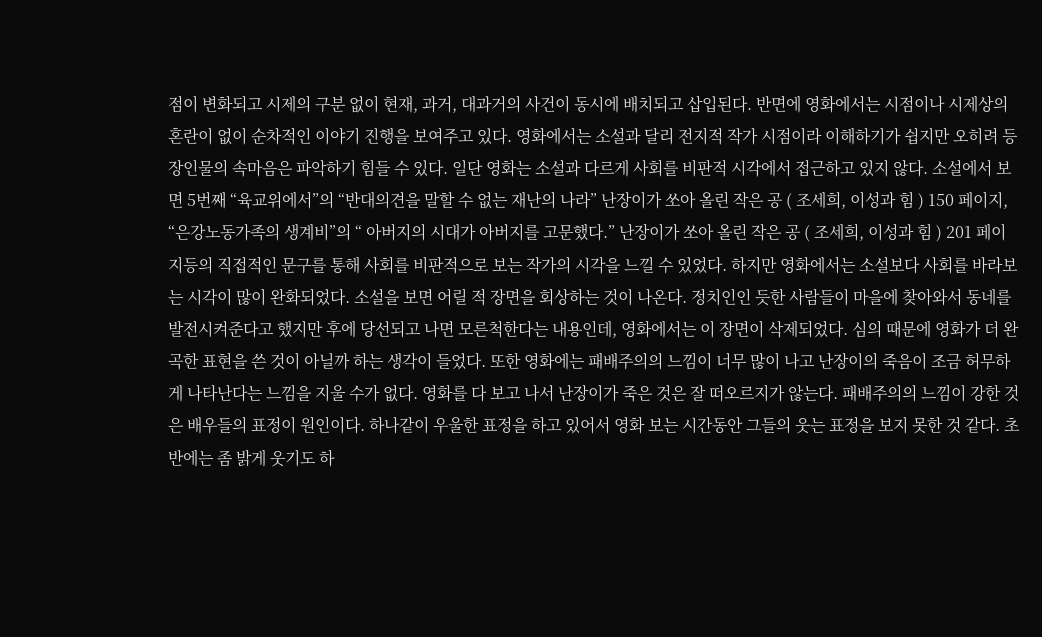점이 변화되고 시제의 구분 없이 현재, 과거, 대과거의 사건이 동시에 배치되고 삽입된다. 반면에 영화에서는 시점이나 시제상의 혼란이 없이 순차적인 이야기 진행을 보여주고 있다. 영화에서는 소설과 달리 전지적 작가 시점이라 이해하기가 쉽지만 오히려 등장인물의 속마음은 파악하기 힘들 수 있다. 일단 영화는 소설과 다르게 사회를 비판적 시각에서 접근하고 있지 않다. 소설에서 보면 5번째 “육교위에서”의 “반대의견을 말할 수 없는 재난의 나라” 난장이가 쏘아 올린 작은 공 ( 조세희, 이성과 힘 ) 150 페이지, “은강노동가족의 생계비”의 “ 아버지의 시대가 아버지를 고문했다.” 난장이가 쏘아 올린 작은 공 ( 조세희, 이성과 힘 ) 201 페이지등의 직접적인 문구를 통해 사회를 비판적으로 보는 작가의 시각을 느낄 수 있었다. 하지만 영화에서는 소설보다 사회를 바라보는 시각이 많이 완화되었다. 소설을 보면 어릴 적 장면을 회상하는 것이 나온다. 정치인인 듯한 사람들이 마을에 찾아와서 동네를 발전시켜준다고 했지만 후에 당선되고 나면 모른척한다는 내용인데, 영화에서는 이 장면이 삭제되었다. 심의 때문에 영화가 더 완곡한 표현을 쓴 것이 아닐까 하는 생각이 들었다. 또한 영화에는 패배주의의 느낌이 너무 많이 나고 난장이의 죽음이 조금 허무하게 나타난다는 느낌을 지울 수가 없다. 영화를 다 보고 나서 난장이가 죽은 것은 잘 떠오르지가 않는다. 패배주의의 느낌이 강한 것은 배우들의 표정이 원인이다. 하나같이 우울한 표정을 하고 있어서 영화 보는 시간동안 그들의 웃는 표정을 보지 못한 것 같다. 초반에는 좀 밝게 웃기도 하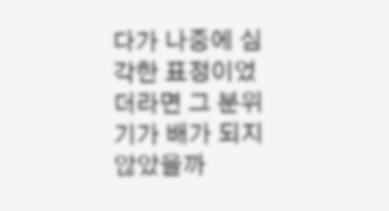다가 나중에 심각한 표정이었더라면 그 분위기가 배가 되지 않았을까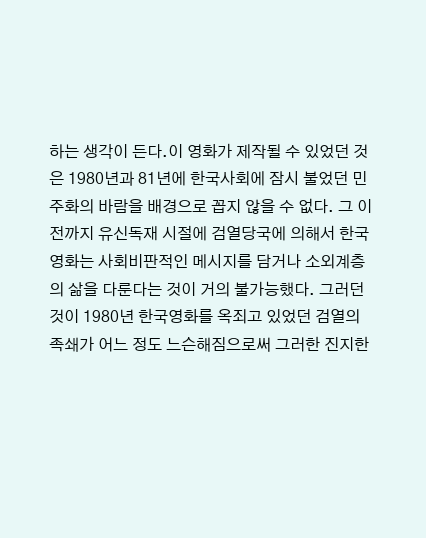하는 생각이 든다.이 영화가 제작될 수 있었던 것은 1980년과 81년에 한국사회에 잠시 불었던 민주화의 바람을 배경으로 꼽지 않을 수 없다. 그 이전까지 유신독재 시절에 검열당국에 의해서 한국 영화는 사회비판적인 메시지를 담거나 소외계층의 삶을 다룬다는 것이 거의 불가능했다. 그러던 것이 1980년 한국영화를 옥죄고 있었던 검열의 족쇄가 어느 정도 느슨해짐으로써 그러한 진지한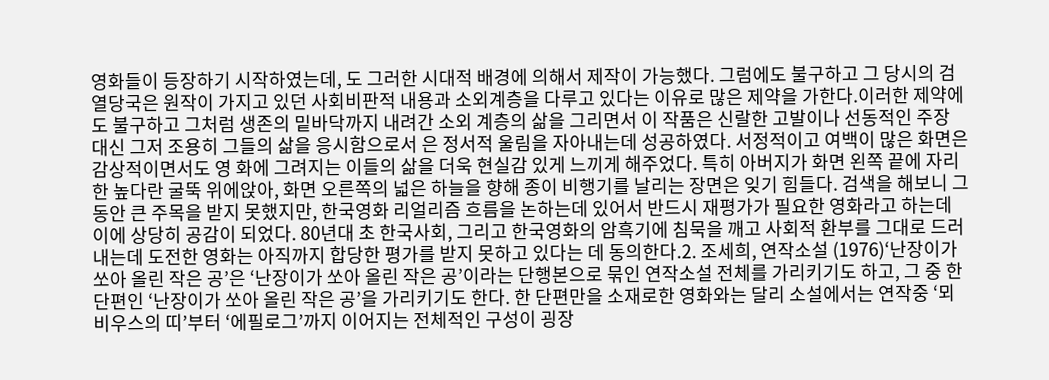영화들이 등장하기 시작하였는데, 도 그러한 시대적 배경에 의해서 제작이 가능했다. 그럼에도 불구하고 그 당시의 검열당국은 원작이 가지고 있던 사회비판적 내용과 소외계층을 다루고 있다는 이유로 많은 제약을 가한다.이러한 제약에도 불구하고 그처럼 생존의 밑바닥까지 내려간 소외 계층의 삶을 그리면서 이 작품은 신랄한 고발이나 선동적인 주장 대신 그저 조용히 그들의 삶을 응시함으로서 은 정서적 울림을 자아내는데 성공하였다. 서정적이고 여백이 많은 화면은 감상적이면서도 영 화에 그려지는 이들의 삶을 더욱 현실감 있게 느끼게 해주었다. 특히 아버지가 화면 왼쪽 끝에 자리한 높다란 굴뚝 위에앉아, 화면 오른쪽의 넓은 하늘을 향해 종이 비행기를 날리는 장면은 잊기 힘들다. 검색을 해보니 그동안 큰 주목을 받지 못했지만, 한국영화 리얼리즘 흐름을 논하는데 있어서 반드시 재평가가 필요한 영화라고 하는데 이에 상당히 공감이 되었다. 80년대 초 한국사회, 그리고 한국영화의 암흑기에 침묵을 깨고 사회적 환부를 그대로 드러내는데 도전한 영화는 아직까지 합당한 평가를 받지 못하고 있다는 데 동의한다.2. 조세희, 연작소설 (1976)‘난장이가 쏘아 올린 작은 공’은 ‘난장이가 쏘아 올린 작은 공’이라는 단행본으로 묶인 연작소설 전체를 가리키기도 하고, 그 중 한 단편인 ‘난장이가 쏘아 올린 작은 공’을 가리키기도 한다. 한 단편만을 소재로한 영화와는 달리 소설에서는 연작중 ‘뫼비우스의 띠’부터 ‘에필로그’까지 이어지는 전체적인 구성이 굉장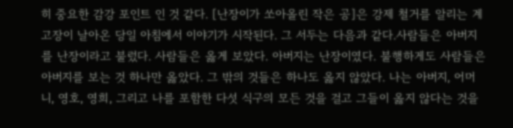히 중요한 감강 포인트 인 것 같다. [난장이가 쏘아올린 작은 공]은 강제 철거를 알리는 계고장이 날아온 당일 아침에서 이야기가 시작된다. 그 서두는 다음과 같다.사람들은 아버지를 난장이라고 불렀다. 사람들은 옳게 보았다. 아버지는 난장이였다. 불행하게도 사람들은 아버지를 보는 것 하나만 옳았다. 그 밖의 것들은 하나도 옳지 않았다. 나는 아버지, 어머니, 영호, 영희, 그리고 나를 포함한 다섯 식구의 모든 것을 걸고 그들이 옳지 않다는 것을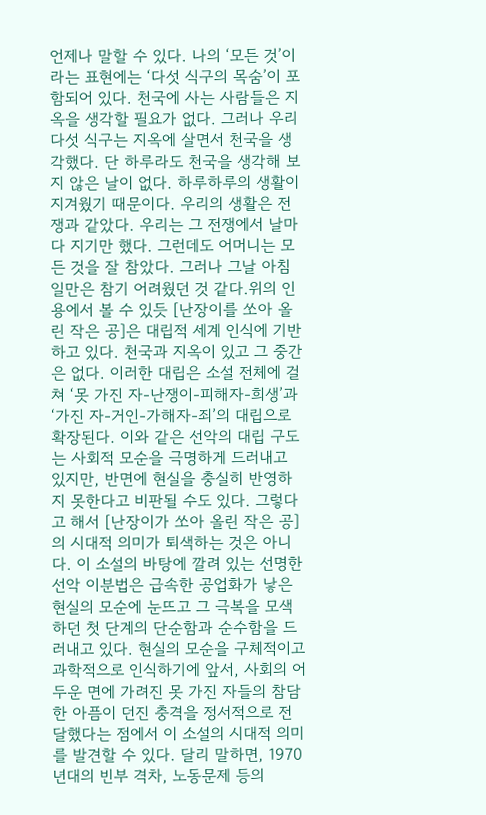언제나 말할 수 있다. 나의 ‘모든 것’이라는 표현에는 ‘다섯 식구의 목숨’이 포함되어 있다. 천국에 사는 사람들은 지옥을 생각할 필요가 없다. 그러나 우리 다섯 식구는 지옥에 살면서 천국을 생각했다. 단 하루라도 천국을 생각해 보지 않은 날이 없다. 하루하루의 생활이 지겨웠기 때문이다. 우리의 생활은 전쟁과 같았다. 우리는 그 전쟁에서 날마다 지기만 했다. 그런데도 어머니는 모든 것을 잘 참았다. 그러나 그날 아침 일만은 참기 어려웠던 것 같다.위의 인용에서 볼 수 있듯 [난장이를 쏘아 올린 작은 공]은 대립적 세계 인식에 기반하고 있다. 천국과 지옥이 있고 그 중간은 없다. 이러한 대립은 소설 전체에 걸쳐 ‘못 가진 자-난쟁이-피해자-희생’과 ‘가진 자-거인-가해자-죄’의 대립으로 확장된다. 이와 같은 선악의 대립 구도는 사회적 모순을 극명하게 드러내고 있지만, 반면에 현실을 충실히 반영하지 못한다고 비판될 수도 있다. 그렇다고 해서 [난장이가 쏘아 올린 작은 공]의 시대적 의미가 퇴색하는 것은 아니다. 이 소설의 바탕에 깔려 있는 선명한 선악 이분법은 급속한 공업화가 낳은 현실의 모순에 눈뜨고 그 극복을 모색하던 첫 단계의 단순함과 순수함을 드러내고 있다. 현실의 모순을 구체적이고 과학적으로 인식하기에 앞서, 사회의 어두운 면에 가려진 못 가진 자들의 참담한 아픔이 던진 충격을 정서적으로 전달했다는 점에서 이 소설의 시대적 의미를 발견할 수 있다. 달리 말하면, 1970년대의 빈부 격차, 노동문제 등의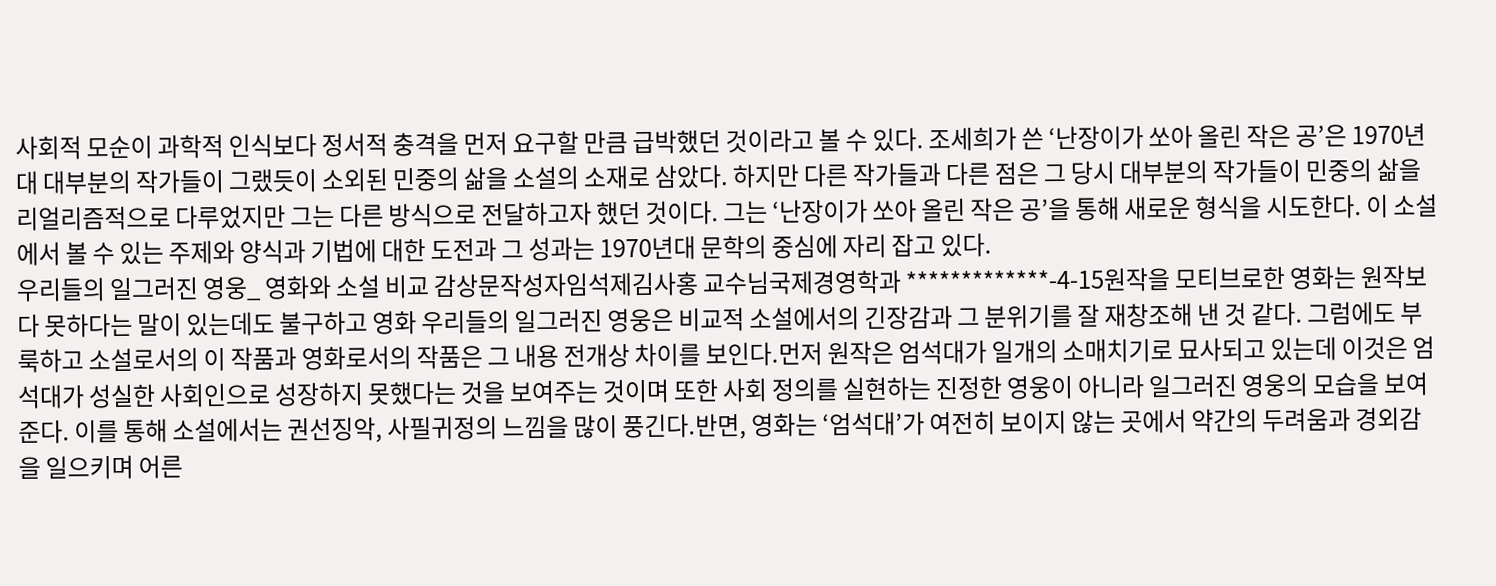사회적 모순이 과학적 인식보다 정서적 충격을 먼저 요구할 만큼 급박했던 것이라고 볼 수 있다. 조세희가 쓴 ‘난장이가 쏘아 올린 작은 공’은 1970년대 대부분의 작가들이 그랬듯이 소외된 민중의 삶을 소설의 소재로 삼았다. 하지만 다른 작가들과 다른 점은 그 당시 대부분의 작가들이 민중의 삶을 리얼리즘적으로 다루었지만 그는 다른 방식으로 전달하고자 했던 것이다. 그는 ‘난장이가 쏘아 올린 작은 공’을 통해 새로운 형식을 시도한다. 이 소설에서 볼 수 있는 주제와 양식과 기법에 대한 도전과 그 성과는 1970년대 문학의 중심에 자리 잡고 있다.
우리들의 일그러진 영웅_ 영화와 소설 비교 감상문작성자임석제김사홍 교수님국제경영학과 *************-4-15원작을 모티브로한 영화는 원작보다 못하다는 말이 있는데도 불구하고 영화 우리들의 일그러진 영웅은 비교적 소설에서의 긴장감과 그 분위기를 잘 재창조해 낸 것 같다. 그럼에도 부룩하고 소설로서의 이 작품과 영화로서의 작품은 그 내용 전개상 차이를 보인다.먼저 원작은 엄석대가 일개의 소매치기로 묘사되고 있는데 이것은 엄석대가 성실한 사회인으로 성장하지 못했다는 것을 보여주는 것이며 또한 사회 정의를 실현하는 진정한 영웅이 아니라 일그러진 영웅의 모습을 보여준다. 이를 통해 소설에서는 권선징악, 사필귀정의 느낌을 많이 풍긴다.반면, 영화는 ‘엄석대’가 여전히 보이지 않는 곳에서 약간의 두려움과 경외감을 일으키며 어른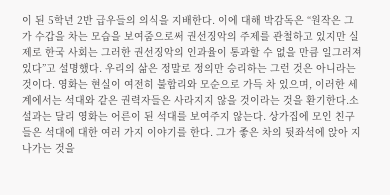이 된 5학년 2반 급우들의 의식을 지배한다. 이에 대해 박감독은 “원작은 그가 수갑을 차는 모습을 보여줌으로써 권선징악의 주제를 관철하고 있지만 실제로 한국 사회는 그러한 권선징악의 인과율이 통과할 수 없을 만큼 일그러져 있다”고 설명했다. 우리의 삶은 정말로 정의만 승리하는 그런 것은 아니라는 것이다. 영화는 현실이 여전히 불합리와 모순으로 가득 차 있으며, 이러한 세계에서는 석대와 같은 권력자들은 사라지지 않을 것이라는 것을 환기한다.소설과는 달리 영화는 어른이 된 석대를 보여주지 않는다. 상가집에 모인 친구들은 석대에 대한 여러 가지 이야기를 한다. 그가 좋은 차의 뒷좌석에 앉아 지나가는 것을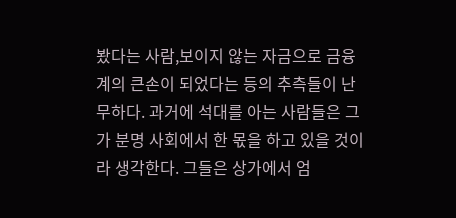봤다는 사람,보이지 않는 자금으로 금융계의 큰손이 되었다는 등의 추측들이 난무하다. 과거에 석대를 아는 사람들은 그가 분명 사회에서 한 몫을 하고 있을 것이라 생각한다. 그들은 상가에서 엄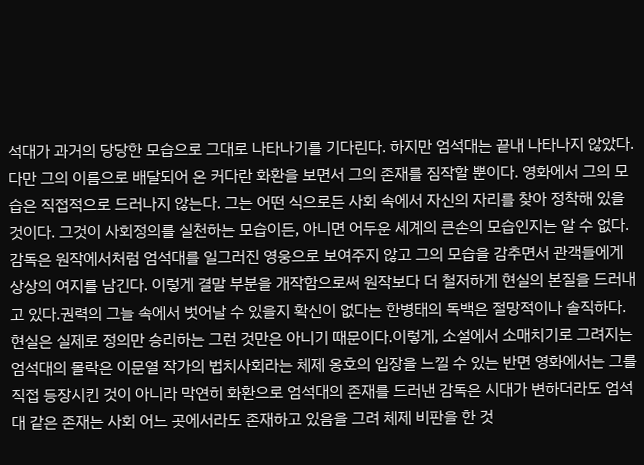석대가 과거의 당당한 모습으로 그대로 나타나기를 기다린다. 하지만 엄석대는 끝내 나타나지 않았다. 다만 그의 이름으로 배달되어 온 커다란 화환을 보면서 그의 존재를 짐작할 뿐이다. 영화에서 그의 모습은 직접적으로 드러나지 않는다. 그는 어떤 식으로든 사회 속에서 자신의 자리를 찾아 정착해 있을 것이다. 그것이 사회정의를 실천하는 모습이든, 아니면 어두운 세계의 큰손의 모습인지는 알 수 없다. 감독은 원작에서처럼 엄석대를 일그러진 영웅으로 보여주지 않고 그의 모습을 감추면서 관객들에게 상상의 여지를 남긴다. 이렇게 결말 부분을 개작함으로써 원작보다 더 철저하게 현실의 본질을 드러내고 있다.권력의 그늘 속에서 벗어날 수 있을지 확신이 없다는 한병태의 독백은 절망적이나 솔직하다. 현실은 실제로 정의만 승리하는 그런 것만은 아니기 때문이다.이렇게, 소설에서 소매치기로 그려지는 엄석대의 몰락은 이문열 작가의 법치사회라는 체제 옹호의 입장을 느낄 수 있는 반면 영화에서는 그를 직접 등장시킨 것이 아니라 막연히 화환으로 엄석대의 존재를 드러낸 감독은 시대가 변하더라도 엄석대 같은 존재는 사회 어느 곳에서라도 존재하고 있음을 그려 체제 비판을 한 것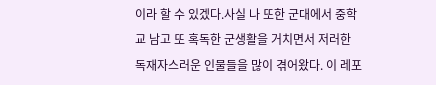이라 할 수 있겠다.사실 나 또한 군대에서 중학교 남고 또 혹독한 군생활을 거치면서 저러한 독재자스러운 인물들을 많이 겪어왔다. 이 레포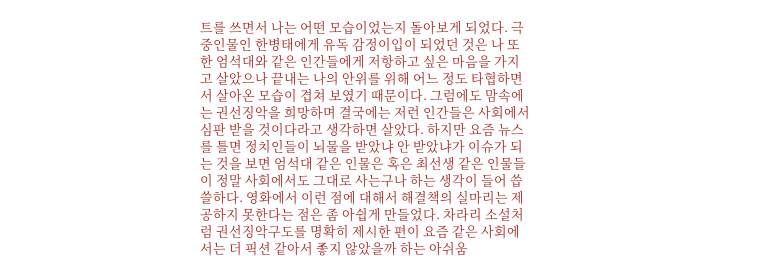트를 쓰면서 나는 어떤 모습이었는지 돌아보게 되었다. 극중인물인 한병태에게 유독 감정이입이 되었던 것은 나 또한 엄석대와 같은 인간들에게 저항하고 싶은 마음을 가지고 살았으나 끝내는 나의 안위를 위해 어느 정도 타협하면서 살아온 모습이 겹쳐 보였기 때문이다. 그럼에도 맘속에는 권선징악을 희망하며 결국에는 저런 인간들은 사회에서 심판 받을 것이다라고 생각하면 살았다. 하지만 요즘 뉴스를 틀면 정치인들이 뇌물을 받았냐 안 받았냐가 이슈가 되는 것을 보면 엄석대 같은 인물은 혹은 최선생 같은 인물들이 정말 사회에서도 그대로 사는구나 하는 생각이 들어 씁쓸하다. 영화에서 이런 점에 대해서 해결책의 실마리는 제공하지 못한다는 점은 좀 아쉽게 만들었다. 차라리 소설처럼 권선징악구도를 명확히 제시한 편이 요즘 같은 사회에서는 더 픽션 같아서 좋지 않았을까 하는 아쉬움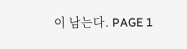이 남는다. PAGE 1